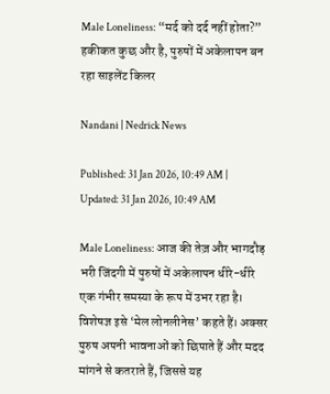Male Loneliness: “मर्द को दर्द नहीं होता?” हकीकत कुछ और है, पुरुषों में अकेलापन बन रहा साइलेंट किलर

Nandani | Nedrick News

Published: 31 Jan 2026, 10:49 AM | Updated: 31 Jan 2026, 10:49 AM

Male Loneliness: आज की तेज़ और भागदौड़ भरी जिंदगी में पुरुषों में अकेलापन धीरे-धीरे एक गंभीर समस्या के रूप में उभर रहा है। विशेषज्ञ इसे ‘मेल लोनलीनेस’ कहते हैं। अक्सर पुरुष अपनी भावनाओं को छिपाते हैं और मदद मांगने से कतराते हैं, जिससे यह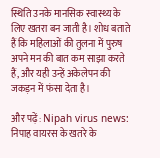स्थिति उनके मानसिक स्वास्थ्य के लिए खतरा बन जाती है। शोध बताते हैं कि महिलाओं की तुलना में पुरुष अपने मन की बात कम साझा करते हैं, और यही उन्हें अकेलेपन की जकड़न में फंसा देता है।

और पढ़ें: Nipah virus news: निपाह वायरस के खतरे के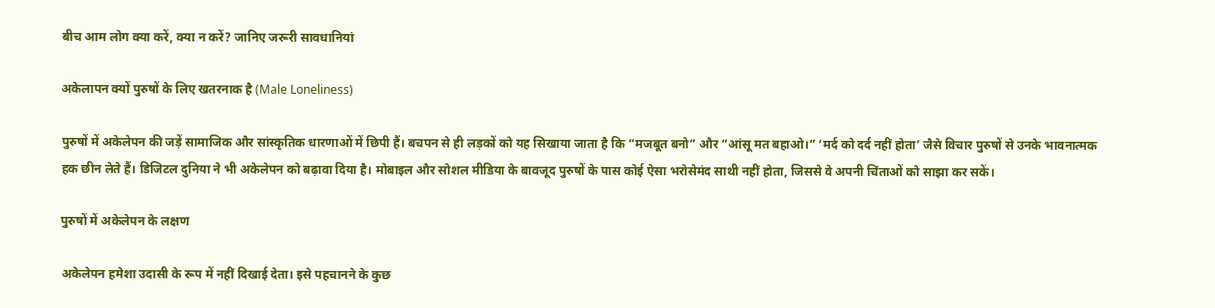बीच आम लोग क्या करें, क्या न करें? जानिए जरूरी सावधानियां

अकेलापन क्यों पुरुषों के लिए खतरनाक है (Male Loneliness)

पुरुषों में अकेलेपन की जड़ें सामाजिक और सांस्कृतिक धारणाओं में छिपी हैं। बचपन से ही लड़कों को यह सिखाया जाता है कि “मजबूत बनो” और “आंसू मत बहाओ।” ‘मर्द को दर्द नहीं होता’ जैसे विचार पुरुषों से उनके भावनात्मक हक छीन लेते हैं। डिजिटल दुनिया ने भी अकेलेपन को बढ़ावा दिया है। मोबाइल और सोशल मीडिया के बावजूद पुरुषों के पास कोई ऐसा भरोसेमंद साथी नहीं होता, जिससे वे अपनी चिंताओं को साझा कर सकें।

पुरुषों में अकेलेपन के लक्षण

अकेलेपन हमेशा उदासी के रूप में नहीं दिखाई देता। इसे पहचानने के कुछ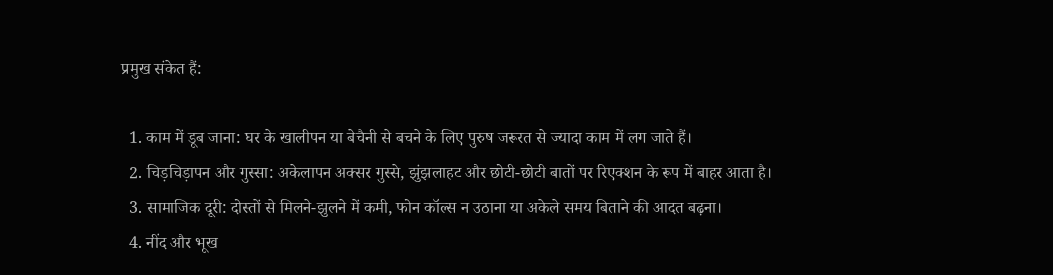प्रमुख संकेत हैं:

  1. काम में डूब जाना: घर के खालीपन या बेचैनी से बचने के लिए पुरुष जरूरत से ज्यादा काम में लग जाते हैं।
  2. चिड़चिड़ापन और गुस्सा: अकेलापन अक्सर गुस्से, झुंझलाहट और छोटी-छोटी बातों पर रिएक्शन के रूप में बाहर आता है।
  3. सामाजिक दूरी: दोस्तों से मिलने-झुलने में कमी, फोन कॉल्स न उठाना या अकेले समय बिताने की आदत बढ़ना।
  4. नींद और भूख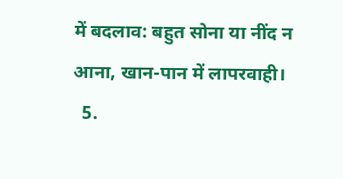में बदलाव: बहुत सोना या नींद न आना, खान-पान में लापरवाही।
  5.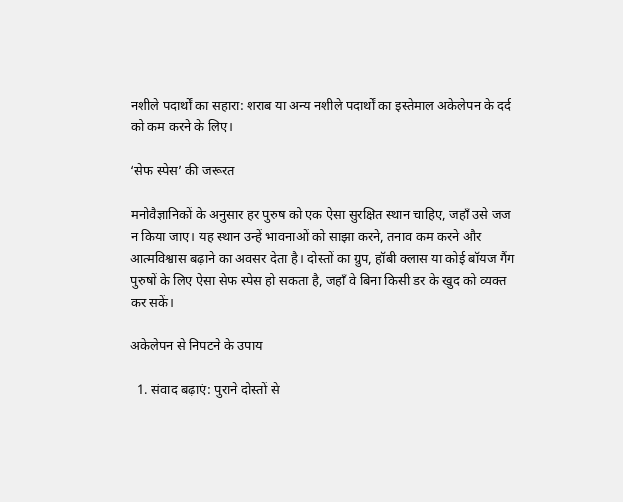नशीले पदार्थों का सहारा: शराब या अन्य नशीले पदार्थों का इस्तेमाल अकेलेपन के दर्द को कम करने के लिए।

‘सेफ स्पेस’ की जरूरत

मनोवैज्ञानिकों के अनुसार हर पुरुष को एक ऐसा सुरक्षित स्थान चाहिए, जहाँ उसे जज न किया जाए। यह स्थान उन्हें भावनाओं को साझा करने, तनाव कम करने और आत्मविश्वास बढ़ाने का अवसर देता है। दोस्तों का ग्रुप, हॉबी क्लास या कोई बॉयज गैंग पुरुषों के लिए ऐसा सेफ स्पेस हो सकता है, जहाँ वे बिना किसी डर के खुद को व्यक्त कर सकें।

अकेलेपन से निपटने के उपाय

  1. संवाद बढ़ाएं: पुराने दोस्तों से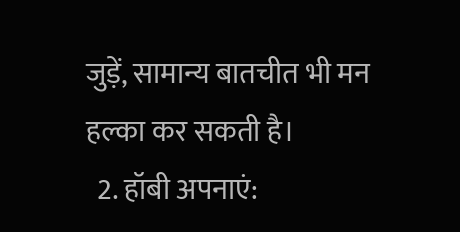जुड़ें, सामान्य बातचीत भी मन हल्का कर सकती है।
  2. हॉबी अपनाएं: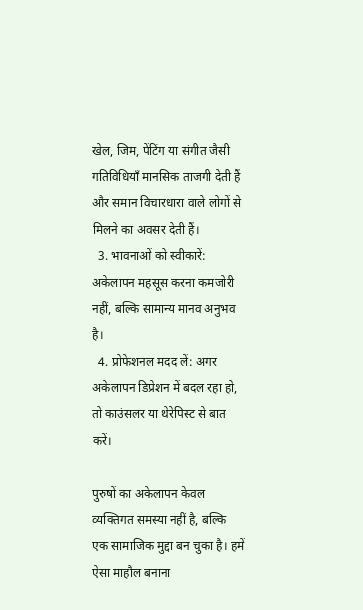खेल, जिम, पेंटिंग या संगीत जैसी गतिविधियाँ मानसिक ताजगी देती हैं और समान विचारधारा वाले लोगों से मिलने का अवसर देती हैं।
  3. भावनाओं को स्वीकारें: अकेलापन महसूस करना कमजोरी नहीं, बल्कि सामान्य मानव अनुभव है।
  4. प्रोफेशनल मदद लें: अगर अकेलापन डिप्रेशन में बदल रहा हो, तो काउंसलर या थेरेपिस्ट से बात करें।

पुरुषों का अकेलापन केवल व्यक्तिगत समस्या नहीं है, बल्कि एक सामाजिक मुद्दा बन चुका है। हमें ऐसा माहौल बनाना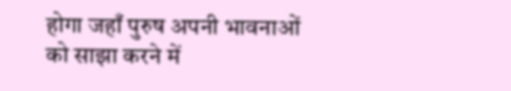होगा जहाँ पुरुष अपनी भावनाओं को साझा करने में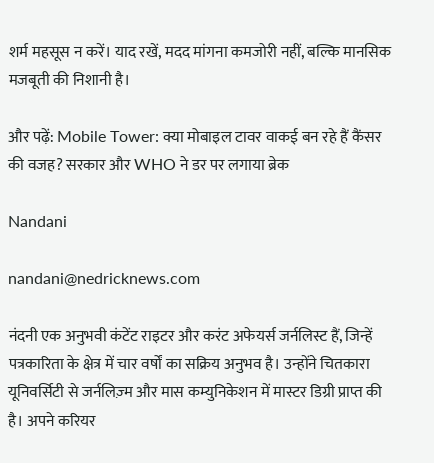शर्म महसूस न करें। याद रखें, मदद मांगना कमजोरी नहीं, बल्कि मानसिक मजबूती की निशानी है।

और पढ़ें: Mobile Tower: क्या मोबाइल टावर वाकई बन रहे हैं कैंसर की वजह? सरकार और WHO ने डर पर लगाया ब्रेक

Nandani

nandani@nedricknews.com

नंदनी एक अनुभवी कंटेंट राइटर और करंट अफेयर्स जर्नलिस्ट हैं, जिन्हें पत्रकारिता के क्षेत्र में चार वर्षों का सक्रिय अनुभव है। उन्होंने चितकारा यूनिवर्सिटी से जर्नलिज़्म और मास कम्युनिकेशन में मास्टर डिग्री प्राप्त की है। अपने करियर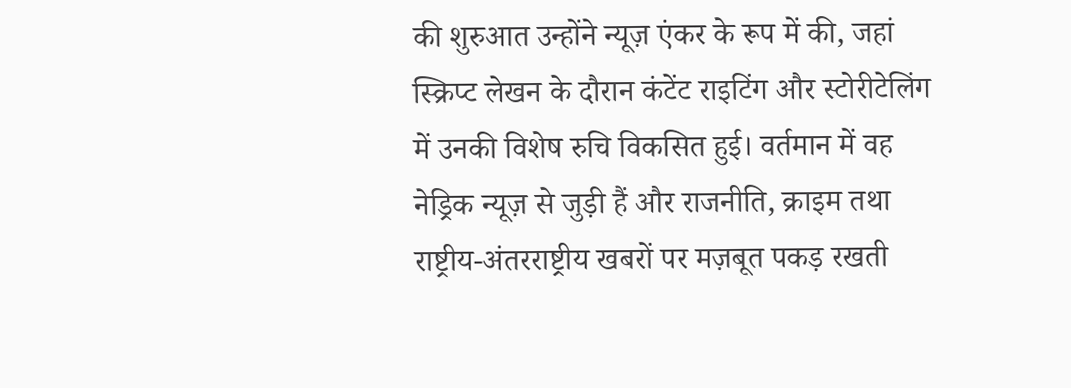की शुरुआत उन्होंने न्यूज़ एंकर के रूप में की, जहां स्क्रिप्ट लेखन के दौरान कंटेंट राइटिंग और स्टोरीटेलिंग में उनकी विशेष रुचि विकसित हुई। वर्तमान में वह नेड्रिक न्यूज़ से जुड़ी हैं और राजनीति, क्राइम तथा राष्ट्रीय-अंतरराष्ट्रीय खबरों पर मज़बूत पकड़ रखती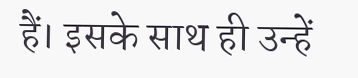हैं। इसके साथ ही उन्हें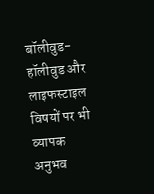बॉलीवुड-हॉलीवुड और लाइफस्टाइल विषयों पर भी व्यापक अनुभव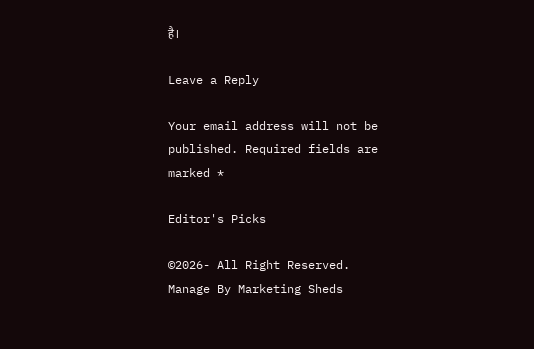है।

Leave a Reply

Your email address will not be published. Required fields are marked *

Editor's Picks

©2026- All Right Reserved. Manage By Marketing Sheds